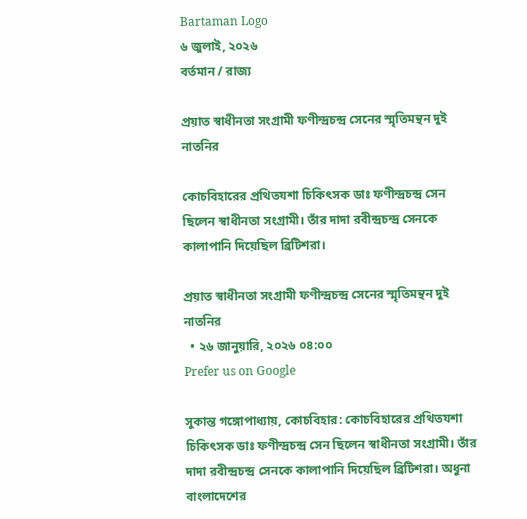Bartaman Logo
৬ জুলাই, ২০২৬
বর্তমান / রাজ্য

প্রয়াত স্বাধীনতা সংগ্রামী ফণীন্দ্রচন্দ্র সেনের স্মৃতিমন্থন দুই নাতনির

কোচবিহারের প্রথিতযশা চিকিৎসক ডাঃ ফণীন্দ্রচন্দ্র সেন ছিলেন স্বাধীনতা সংগ্রামী। তাঁর দাদা রবীন্দ্রচন্দ্র সেনকে কালাপানি দিয়েছিল ব্রিটিশরা।

প্রয়াত স্বাধীনতা সংগ্রামী ফণীন্দ্রচন্দ্র সেনের স্মৃতিমন্থন দুই নাতনির
  • ২৬ জানুয়ারি, ২০২৬ ০৪:০০
Prefer us on Google

সুকান্ত গঙ্গোপাধ্যায়, কোচবিহার: কোচবিহারের প্রথিতযশা চিকিৎসক ডাঃ ফণীন্দ্রচন্দ্র সেন ছিলেন স্বাধীনতা সংগ্রামী। তাঁর দাদা রবীন্দ্রচন্দ্র সেনকে কালাপানি দিয়েছিল ব্রিটিশরা। অধুনা বাংলাদেশের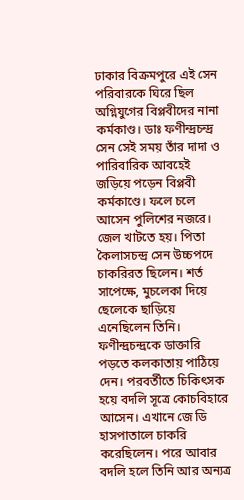ঢাকার বিক্রমপুরে এই সেন পরিবারকে ঘিরে ছিল অগ্নিযুগের বিপ্লবীদের নানা কর্মকাণ্ড। ডাঃ ফণীন্দ্রচন্দ্র সেন সেই সময় তাঁর দাদা ও পারিবারিক আবহেই জড়িয়ে পড়েন বিপ্লবী কর্মকাণ্ডে। ফলে চলে আসেন পুলিশের নজরে। জেল খাটতে হয়। পিতা কৈলাসচন্দ্র সেন উচ্চপদে চাকরিরত ছিলেন। শর্ত সাপেক্ষে, মুচলেকা দিয়ে ছেলেকে ছাড়িয়ে এনেছিলেন তিনি। ফণীন্দ্রচন্দ্রকে ডাক্তারি পড়তে কলকাতায় পাঠিয়ে দেন। পরবর্তীতে চিকিৎসক হয়ে বদলি সূত্রে কোচবিহারে আসেন। এখানে জে ডি হাসপাতালে চাকরি করেছিলেন। পরে আবার বদলি হলে তিনি আর অন্যত্র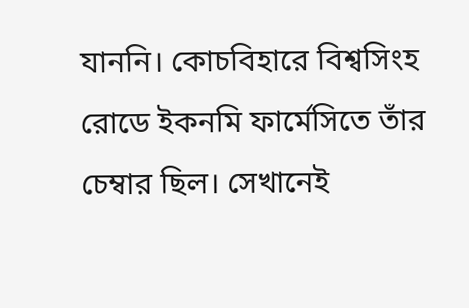যাননি। কোচবিহারে বিশ্বসিংহ রোডে ইকনমি ফার্মেসিতে তাঁর চেম্বার ছিল। সেখানেই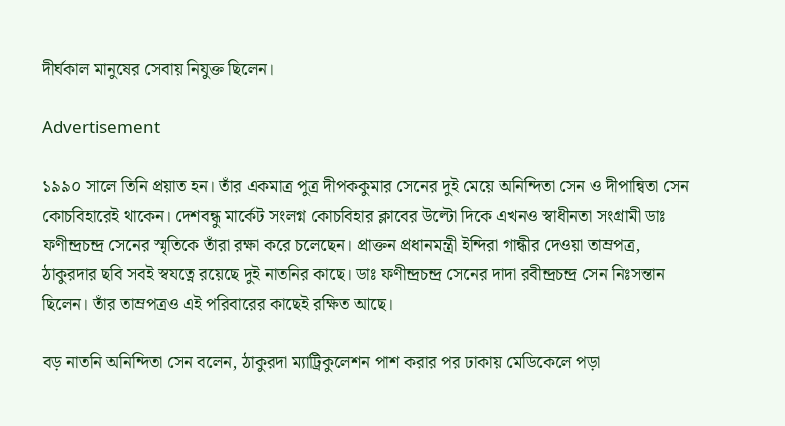দীর্ঘকাল মানুষের সেবায় নিযুক্ত ছিলেন।

Advertisement

১৯৯০ সালে তিনি প্রয়াত হন। তাঁর একমাত্র পুত্র দীপককুমার সেনের দুই মেয়ে অনিন্দিতা সেন ও দীপান্বিতা সেন কোচবিহারেই থাকেন। দেশবন্ধু মার্কেট সংলগ্ন কোচবিহার ক্লাবের উল্টো দিকে এখনও স্বাধীনতা সংগ্রামী ডাঃ ফণীন্দ্রচন্দ্র সেনের স্মৃতিকে তাঁরা রক্ষা করে চলেছেন। প্রাক্তন প্রধানমন্ত্রী ইন্দিরা গান্ধীর দেওয়া তাম্রপত্র, ঠাকুরদার ছবি সবই স্বযত্নে রয়েছে দুই নাতনির কাছে। ডাঃ ফণীন্দ্রচন্দ্র সেনের দাদা রবীন্দ্রচন্দ্র সেন নিঃসন্তান ছিলেন। তাঁর তাম্রপত্রও এই পরিবারের কাছেই রক্ষিত আছে।

বড় নাতনি অনিন্দিতা সেন বলেন, ঠাকুরদা ম্যাট্রিকুলেশন পাশ করার পর ঢাকায় মেডিকেলে পড়া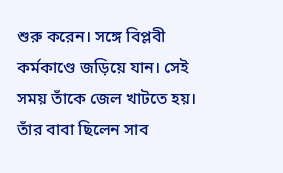শুরু করেন। সঙ্গে বিপ্লবী কর্মকাণ্ডে জড়িয়ে যান। সেই সময় তাঁকে জেল খাটতে হয়। তাঁর বাবা ছিলেন সাব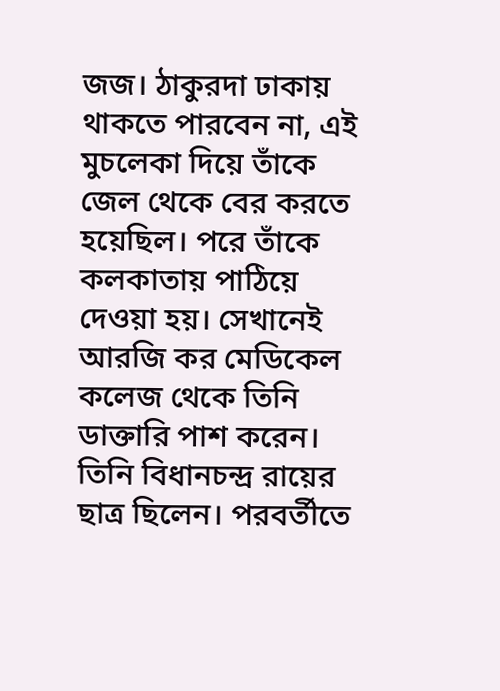জজ। ঠাকুরদা ঢাকায় থাকতে পারবেন না, এই মুচলেকা দিয়ে তাঁকে জেল থেকে বের করতে হয়েছিল। পরে তাঁকে কলকাতায় পাঠিয়ে দেওয়া হয়। সেখানেই আরজি কর মেডিকেল কলেজ থেকে তিনি ডাক্তারি পাশ করেন। তিনি বিধানচন্দ্র রায়ের ছাত্র ছিলেন। পরবর্তীতে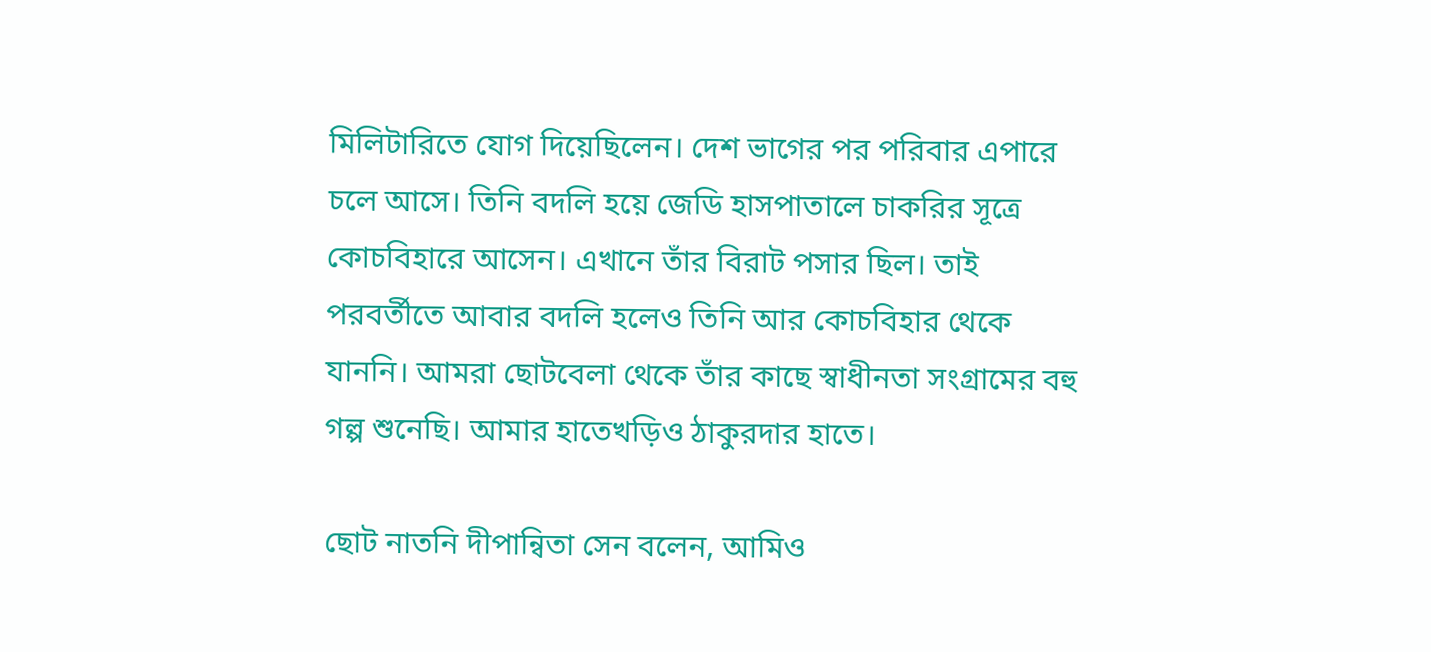মিলিটারিতে যোগ দিয়েছিলেন। দেশ ভাগের পর পরিবার এপারে চলে আসে। তিনি বদলি হয়ে জেডি হাসপাতালে চাকরির সূত্রে কোচবিহারে আসেন। এখানে তাঁর বিরাট পসার ছিল। তাই পরবর্তীতে আবার বদলি হলেও তিনি আর কোচবিহার থেকে যাননি। আমরা ছোটবেলা থেকে তাঁর কাছে স্বাধীনতা সংগ্রামের বহু গল্প শুনেছি। আমার হাতেখড়িও ঠাকুরদার হাতে।

ছোট নাতনি দীপান্বিতা সেন বলেন, আমিও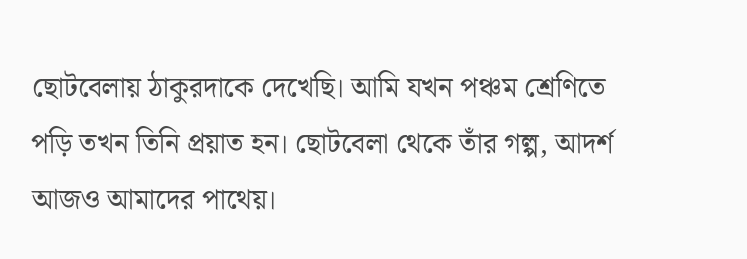ছোটবেলায় ঠাকুরদাকে দেখেছি। আমি যখন পঞ্চম শ্রেণিতে পড়ি তখন তিনি প্রয়াত হন। ছোটবেলা থেকে তাঁর গল্প, আদর্শ আজও আমাদের পাথেয়।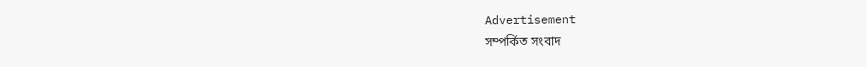Advertisement
সম্পর্কিত সংবাদ